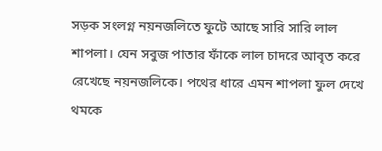সড়ক সংলগ্ন নয়নজলিতে ফুটে আছে সারি সারি লাল শাপলা। যেন সবুজ পাতার ফাঁকে লাল চাদরে আবৃত করে রেখেছে নয়নজলিকে। পথের ধারে এমন শাপলা ফুল দেখে থমকে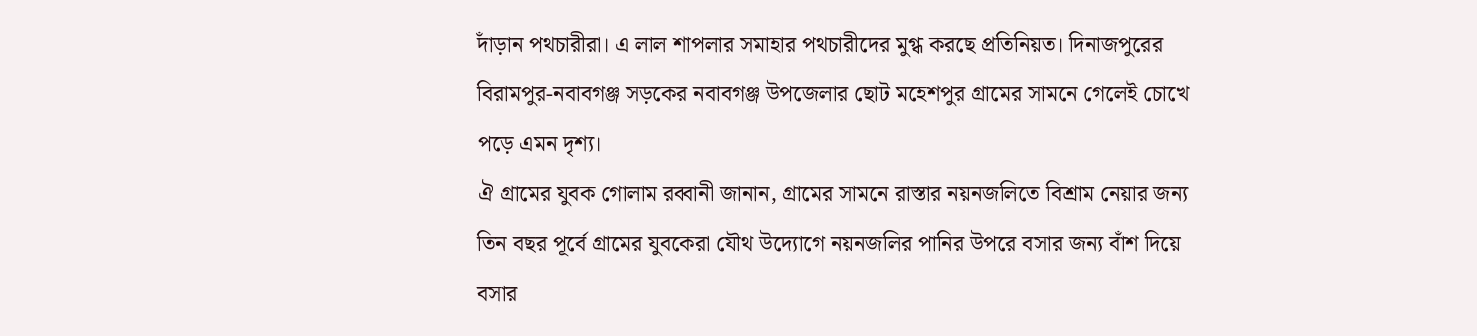দাঁড়ান পথচারীরা। এ লাল শাপলার সমাহার পথচারীদের মুগ্ধ করছে প্রতিনিয়ত। দিনাজপুরের বিরামপুর-নবাবগঞ্জ সড়কের নবাবগঞ্জ উপজেলার ছোট মহেশপুর গ্রামের সামনে গেলেই চোখে পড়ে এমন দৃশ্য।
ঐ গ্রামের যুবক গোলাম রব্বানী জানান, গ্রামের সামনে রাস্তার নয়নজলিতে বিশ্রাম নেয়ার জন্য তিন বছর পূর্বে গ্রামের যুবকেরা যৌথ উদ্যোগে নয়নজলির পানির উপরে বসার জন্য বাঁশ দিয়ে বসার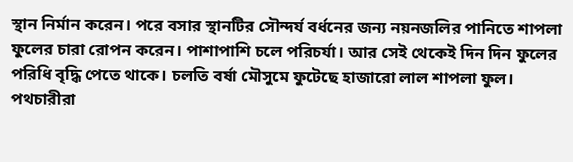স্থান নির্মান করেন। পরে বসার স্থানটির সৌন্দর্য বর্ধনের জন্য নয়নজলির পানিতে শাপলা ফুলের চারা রোপন করেন। পাশাপাশি চলে পরিচর্যা। আর সেই থেকেই দিন দিন ফুলের পরিধি বৃদ্ধি পেতে থাকে। চলতি বর্ষা মৌসুমে ফুটেছে হাজারো লাল শাপলা ফুল।
পথচারীরা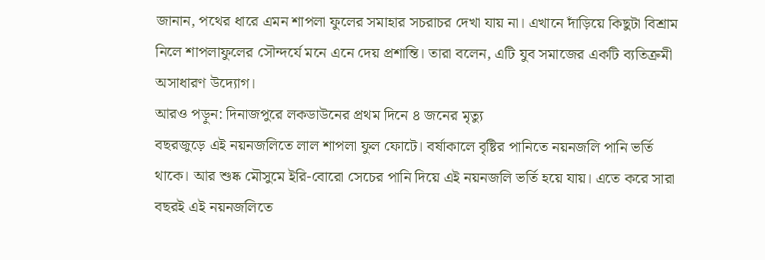জানান, পথের ধারে এমন শাপলা ফুলের সমাহার সচরাচর দেখা যায় না। এখানে দাঁড়িয়ে কিছুটা বিশ্রাম নিলে শাপলাফুলের সৌন্দর্যে মনে এনে দেয় প্রশান্তি। তারা বলেন, এটি যুব সমাজের একটি ব্যতিক্রমী অসাধারণ উদ্যোগ।
আরও পড়ুন: দিনাজপুরে লকডাউনের প্রথম দিনে ৪ জনের মৃত্যু
বছরজুড়ে এই নয়নজলিতে লাল শাপলা ফুল ফোটে। বর্ষাকালে বৃষ্টির পানিতে নয়নজলি পানি ভর্তি থাকে। আর শুষ্ক মৌসুমে ইরি-বোরো সেচের পানি দিয়ে এই নয়নজলি ভর্তি হয়ে যায়। এতে করে সারা বছরই এই নয়নজলিতে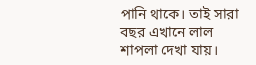পানি থাকে। তাই সারা বছর এখানে লাল শাপলা দেখা যায়।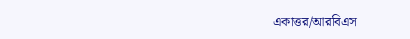একাত্তর/আরবিএস